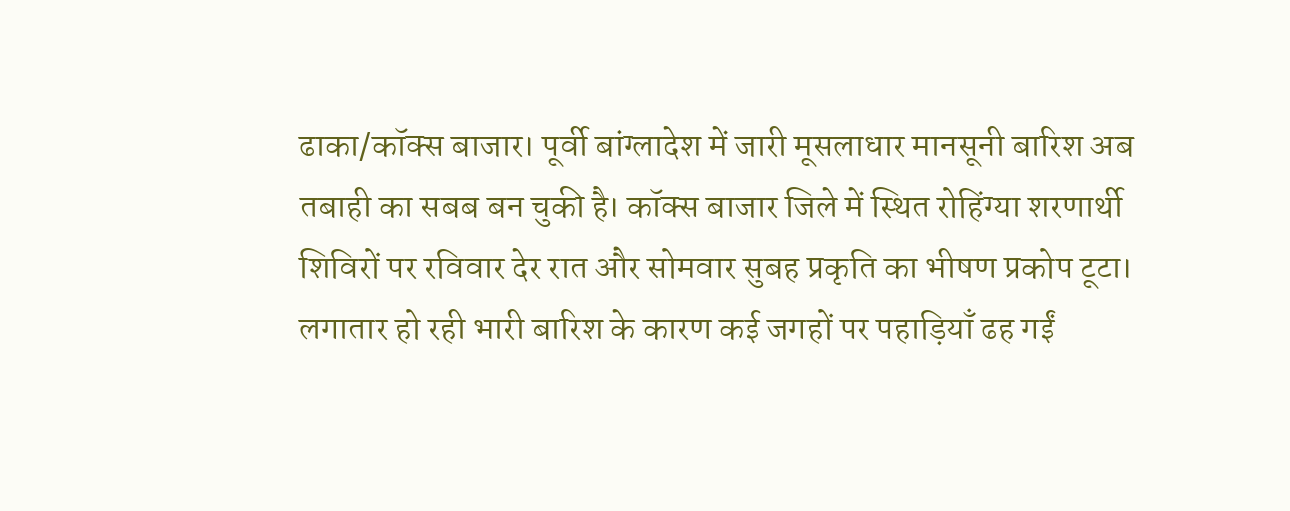ढाका/कॉक्स बाजार। पूर्वी बांग्लादेश में जारी मूसलाधार मानसूनी बारिश अब तबाही का सबब बन चुकी है। कॉक्स बाजार जिले में स्थित रोहिंग्या शरणार्थी शिविरों पर रविवार देर रात और सोमवार सुबह प्रकृति का भीषण प्रकोप टूटा। लगातार हो रही भारी बारिश के कारण कई जगहों पर पहाड़ियाँ ढह गईं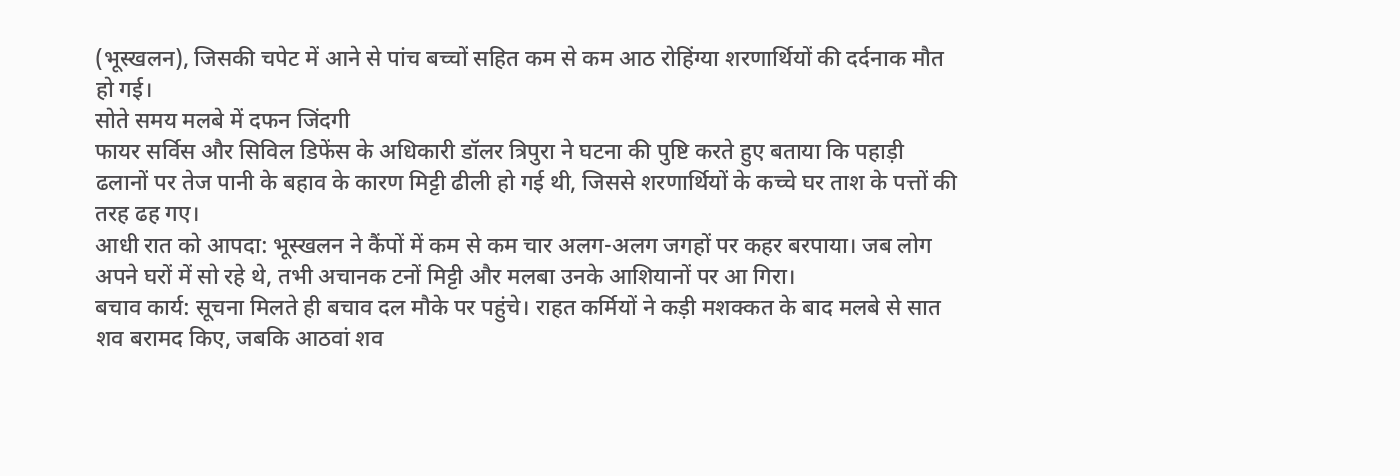(भूस्खलन), जिसकी चपेट में आने से पांच बच्चों सहित कम से कम आठ रोहिंग्या शरणार्थियों की दर्दनाक मौत हो गई।
सोते समय मलबे में दफन जिंदगी
फायर सर्विस और सिविल डिफेंस के अधिकारी डॉलर त्रिपुरा ने घटना की पुष्टि करते हुए बताया कि पहाड़ी ढलानों पर तेज पानी के बहाव के कारण मिट्टी ढीली हो गई थी, जिससे शरणार्थियों के कच्चे घर ताश के पत्तों की तरह ढह गए।
आधी रात को आपदा: भूस्खलन ने कैंपों में कम से कम चार अलग-अलग जगहों पर कहर बरपाया। जब लोग अपने घरों में सो रहे थे, तभी अचानक टनों मिट्टी और मलबा उनके आशियानों पर आ गिरा।
बचाव कार्य: सूचना मिलते ही बचाव दल मौके पर पहुंचे। राहत कर्मियों ने कड़ी मशक्कत के बाद मलबे से सात शव बरामद किए, जबकि आठवां शव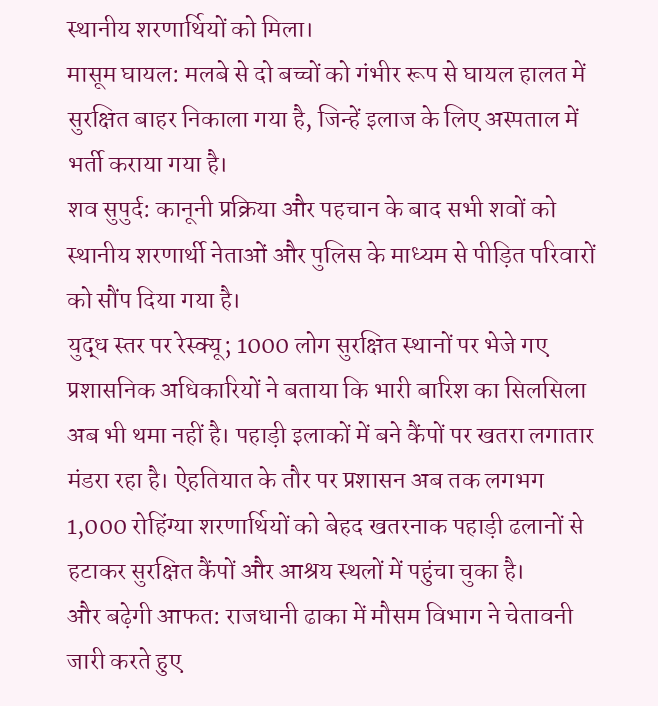स्थानीय शरणार्थियों को मिला।
मासूम घायल: मलबे से दो बच्चों को गंभीर रूप से घायल हालत में सुरक्षित बाहर निकाला गया है, जिन्हें इलाज के लिए अस्पताल में भर्ती कराया गया है।
शव सुपुर्द: कानूनी प्रक्रिया और पहचान के बाद सभी शवों को स्थानीय शरणार्थी नेताओं और पुलिस के माध्यम से पीड़ित परिवारों को सौंप दिया गया है।
युद्ध स्तर पर रेस्क्यू; 1000 लोग सुरक्षित स्थानों पर भेजे गए
प्रशासनिक अधिकारियों ने बताया कि भारी बारिश का सिलसिला अब भी थमा नहीं है। पहाड़ी इलाकों में बने कैंपों पर खतरा लगातार मंडरा रहा है। ऐहतियात के तौर पर प्रशासन अब तक लगभग 1,000 रोहिंग्या शरणार्थियों को बेहद खतरनाक पहाड़ी ढलानों से हटाकर सुरक्षित कैंपों और आश्रय स्थलों में पहुंचा चुका है।
और बढ़ेगी आफत: राजधानी ढाका में मौसम विभाग ने चेतावनी जारी करते हुए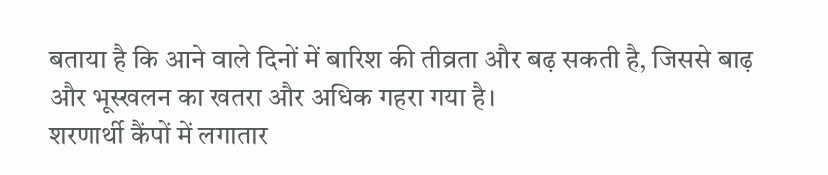बताया है कि आने वाले दिनों में बारिश की तीव्रता और बढ़ सकती है, जिससे बाढ़ और भूस्खलन का खतरा और अधिक गहरा गया है।
शरणार्थी कैंपों में लगातार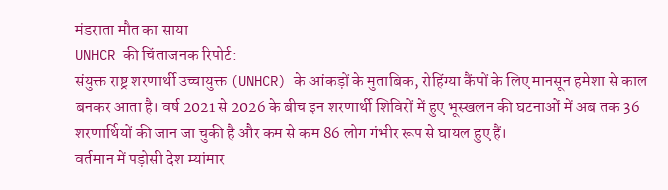मंडराता मौत का साया
UNHCR की चिंताजनक रिपोर्ट:
संयुक्त राष्ट्र शरणार्थी उच्चायुक्त (UNHCR) के आंकड़ों के मुताबिक, रोहिंग्या कैंपों के लिए मानसून हमेशा से काल बनकर आता है। वर्ष 2021 से 2026 के बीच इन शरणार्थी शिविरों में हुए भूस्खलन की घटनाओं में अब तक 36 शरणार्थियों की जान जा चुकी है और कम से कम 86 लोग गंभीर रूप से घायल हुए हैं।
वर्तमान में पड़ोसी देश म्यांमार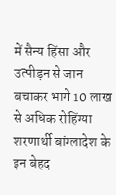में सैन्य हिंसा और उत्पीड़न से जान बचाकर भागे 10 लाख से अधिक रोहिंग्या शरणार्थी बांग्लादेश के इन बेहद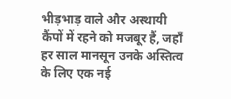भीड़भाड़ वाले और अस्थायी कैंपों में रहने को मजबूर हैं, जहाँ हर साल मानसून उनके अस्तित्व के लिए एक नई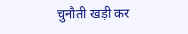चुनौती खड़ी कर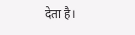देता है।